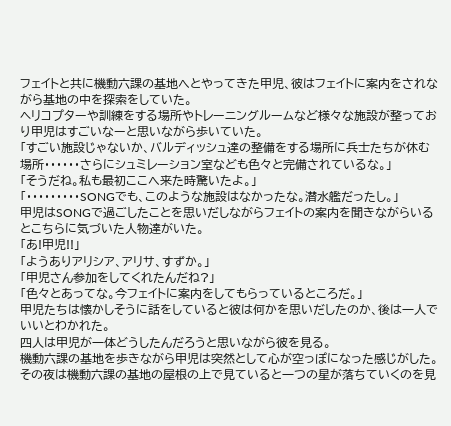フェイトと共に機動六課の基地へとやってきた甲児、彼はフェイトに案内をされながら基地の中を探索をしていた。
ヘリコプターや訓練をする場所やトレーニングルームなど様々な施設が整っており甲児はすごいなーと思いながら歩いていた。
「すごい施設じゃないか、バルディッシュ達の整備をする場所に兵士たちが休む場所・・・・・・さらにシュミレーション室なども色々と完備されているな。」
「そうだね。私も最初ここへ来た時驚いたよ。」
「・・・・・・・・・SONGでも、このような施設はなかったな。潜水艦だったし。」
甲児はSONGで過ごしたことを思いだしながらフェイトの案内を聞きながらいるとこちらに気づいた人物達がいた。
「あ!甲児!!」
「ようありアリシア、アリサ、すずか。」
「甲児さん参加をしてくれたんだね?」
「色々とあってな。今フェイトに案内をしてもらっているところだ。」
甲児たちは懐かしそうに話をしていると彼は何かを思いだしたのか、後は一人でいいとわかれた。
四人は甲児が一体どうしたんだろうと思いながら彼を見る。
機動六課の基地を歩きながら甲児は突然として心が空っぽになった感じがした。その夜は機動六課の基地の屋根の上で見ていると一つの星が落ちていくのを見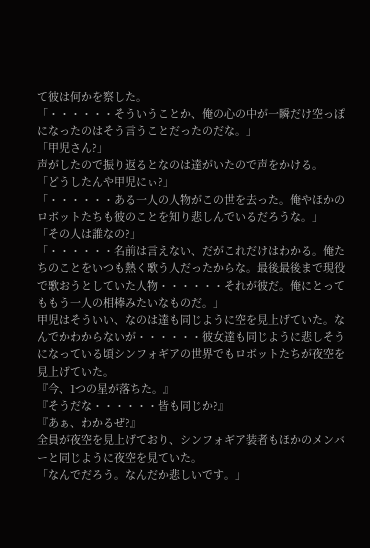て彼は何かを察した。
「・・・・・・そういうことか、俺の心の中が一瞬だけ空っぽになったのはそう言うことだったのだな。」
「甲児さん?」
声がしたので振り返るとなのは達がいたので声をかける。
「どうしたんや甲児にぃ?」
「・・・・・・ある一人の人物がこの世を去った。俺やほかのロボットたちも彼のことを知り悲しんでいるだろうな。」
「その人は誰なの?」
「・・・・・・名前は言えない、だがこれだけはわかる。俺たちのことをいつも熱く歌う人だったからな。最後最後まで現役で歌おうとしていた人物・・・・・・それが彼だ。俺にとってももう一人の相棒みたいなものだ。」
甲児はそういい、なのは達も同じように空を見上げていた。なんでかわからないが・・・・・・彼女達も同じように悲しそうになっている頃シンフォギアの世界でもロボットたちが夜空を見上げていた。
『今、1つの星が落ちた。』
『そうだな・・・・・・皆も同じか?』
『あぁ、わかるぜ?』
全員が夜空を見上げており、シンフォギア装者もほかのメンバーと同じように夜空を見ていた。
「なんでだろう。なんだか悲しいです。」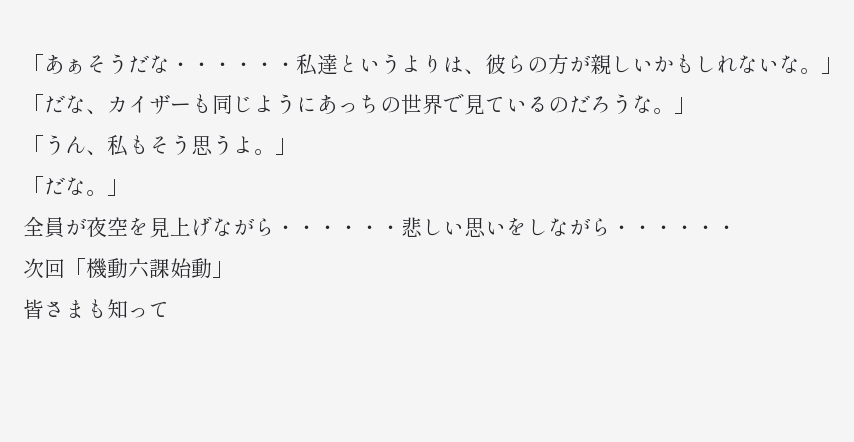「あぁそうだな・・・・・・私達というよりは、彼らの方が親しいかもしれないな。」
「だな、カイザーも同じようにあっちの世界で見ているのだろうな。」
「うん、私もそう思うよ。」
「だな。」
全員が夜空を見上げながら・・・・・・悲しい思いをしながら・・・・・・
次回「機動六課始動」
皆さまも知って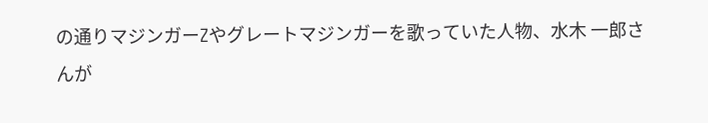の通りマジンガーZやグレートマジンガーを歌っていた人物、水木 一郎さんが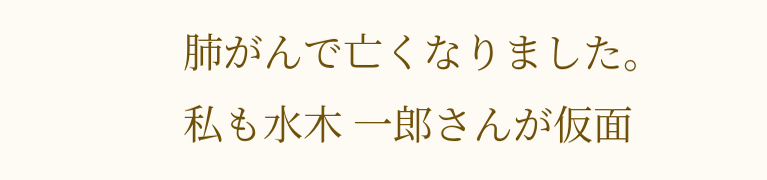肺がんで亡くなりました。
私も水木 一郎さんが仮面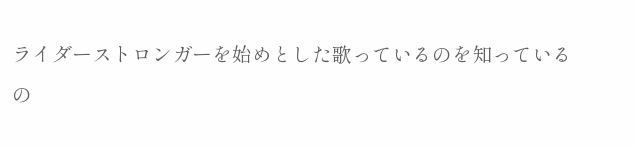ライダーストロンガーを始めとした歌っているのを知っているの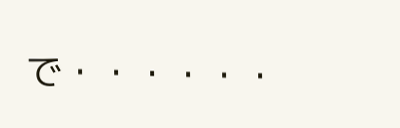で・・・・・・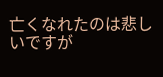亡くなれたのは悲しいですが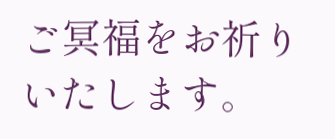ご冥福をお祈りいたします。